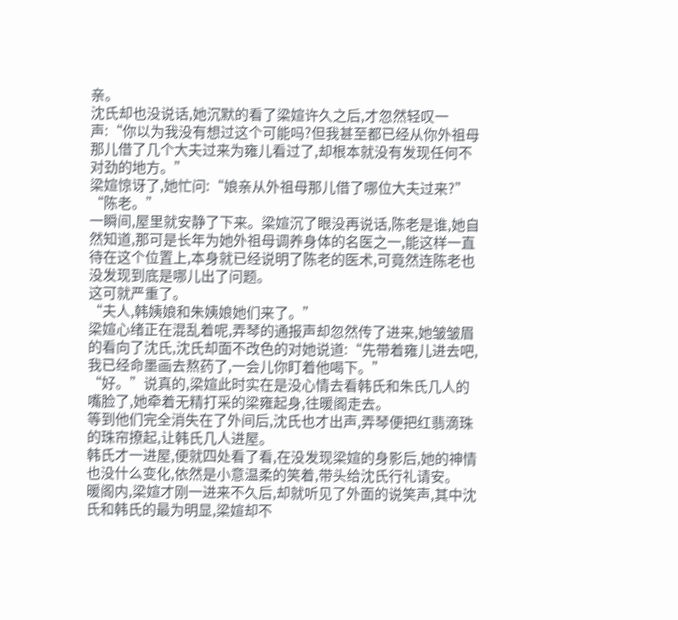亲。
沈氏却也没说话,她沉默的看了梁媗许久之后,才忽然轻叹一声:“你以为我没有想过这个可能吗?但我甚至都已经从你外祖母那儿借了几个大夫过来为雍儿看过了,却根本就没有发现任何不对劲的地方。”
梁媗惊讶了,她忙问:“娘亲从外祖母那儿借了哪位大夫过来?”
“陈老。”
一瞬间,屋里就安静了下来。梁媗沉了眼没再说话,陈老是谁,她自然知道,那可是长年为她外祖母调养身体的名医之一,能这样一直待在这个位置上,本身就已经说明了陈老的医术,可竟然连陈老也没发现到底是哪儿出了问题。
这可就严重了。
“夫人,韩姨娘和朱姨娘她们来了。”
梁媗心绪正在混乱着呢,弄琴的通报声却忽然传了进来,她皱皱眉的看向了沈氏,沈氏却面不改色的对她说道:“先带着雍儿进去吧,我已经命墨画去熬药了,一会儿你盯着他喝下。”
“好。”说真的,梁媗此时实在是没心情去看韩氏和朱氏几人的嘴脸了,她牵着无精打采的梁雍起身,往暖阁走去。
等到他们完全消失在了外间后,沈氏也才出声,弄琴便把红翡滴珠的珠帘撩起,让韩氏几人进屋。
韩氏才一进屋,便就四处看了看,在没发现梁媗的身影后,她的神情也没什么变化,依然是小意温柔的笑着,带头给沈氏行礼请安。
暖阁内,梁媗才刚一进来不久后,却就听见了外面的说笑声,其中沈氏和韩氏的最为明显,梁媗却不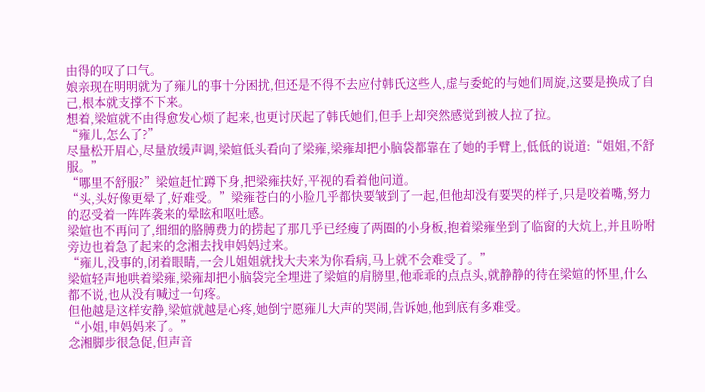由得的叹了口气。
娘亲现在明明就为了雍儿的事十分困扰,但还是不得不去应付韩氏这些人,虚与委蛇的与她们周旋,这要是换成了自己,根本就支撑不下来。
想着,梁媗就不由得愈发心烦了起来,也更讨厌起了韩氏她们,但手上却突然感觉到被人拉了拉。
“雍儿,怎么了?”
尽量松开眉心,尽量放缓声调,梁媗低头看向了梁雍,梁雍却把小脑袋都靠在了她的手臂上,低低的说道:“姐姐,不舒服。”
“哪里不舒服?”梁媗赶忙蹲下身,把梁雍扶好,平视的看着他问道。
“头,头好像更晕了,好难受。”梁雍苍白的小脸几乎都快要皱到了一起,但他却没有要哭的样子,只是咬着嘴,努力的忍受着一阵阵袭来的晕眩和呕吐感。
梁媗也不再问了,细细的胳膊费力的捞起了那几乎已经瘦了两圈的小身板,抱着梁雍坐到了临窗的大炕上,并且吩咐旁边也着急了起来的念湘去找申妈妈过来。
“雍儿,没事的,闭着眼睛,一会儿姐姐就找大夫来为你看病,马上就不会难受了。”
梁媗轻声地哄着梁雍,梁雍却把小脑袋完全埋进了梁媗的肩膀里,他乖乖的点点头,就静静的待在梁媗的怀里,什么都不说,也从没有喊过一句疼。
但他越是这样安静,梁媗就越是心疼,她倒宁愿雍儿大声的哭闹,告诉她,他到底有多难受。
“小姐,申妈妈来了。”
念湘脚步很急促,但声音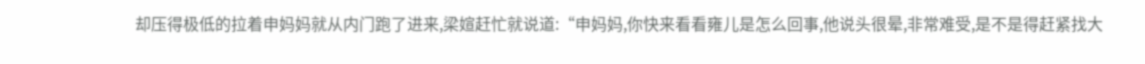却压得极低的拉着申妈妈就从内门跑了进来,梁媗赶忙就说道:“申妈妈,你快来看看雍儿是怎么回事,他说头很晕,非常难受,是不是得赶紧找大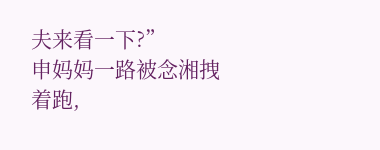夫来看一下?”
申妈妈一路被念湘拽着跑,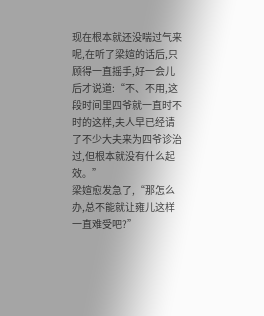现在根本就还没喘过气来呢,在听了梁媗的话后,只顾得一直摇手,好一会儿后才说道:“不、不用,这段时间里四爷就一直时不时的这样,夫人早已经请了不少大夫来为四爷诊治过,但根本就没有什么起效。”
梁媗愈发急了,“那怎么办,总不能就让雍儿这样一直难受吧?”